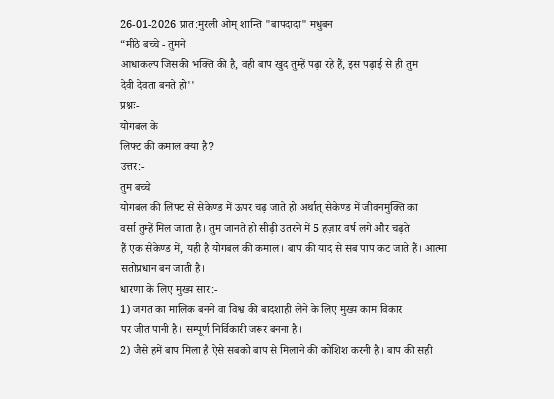26-01-2026 प्रात:मुरली ओम् शान्ति "बापदादा" मधुबन
“मीठे बच्चे - तुमने
आधाकल्प जिसकी भक्ति की है, वही बाप खुद तुम्हें पढ़ा रहे हैं, इस पढ़ाई से ही तुम
देवी देवता बनते हो''
प्रश्नः-
योगबल के
लिफ्ट की कमाल क्या है?
उत्तर:-
तुम बच्चे
योगबल की लिफ्ट से सेकेण्ड में ऊपर चढ़ जाते हो अर्थात् सेकेण्ड में जीवनमुक्ति का
वर्सा तुम्हें मिल जाता है। तुम जानते हो सीढ़ी उतरने में 5 हज़ार वर्ष लगे और चढ़ते
हैं एक सेकेण्ड में, यही है योगबल की कमाल। बाप की याद से सब पाप कट जाते हैं। आत्मा
सतोप्रधान बन जाती है।
धारणा के लिए मुख्य सार:-
1) जगत का मालिक बनने वा विश्व की बादशाही लेने के लिए मुख्य काम विकार
पर जीत पानी है। सम्पूर्ण निर्विकारी जरूर बनना है।
2) जैसे हमें बाप मिला है ऐसे सबको बाप से मिलाने की कोशिश करनी है। बाप की सही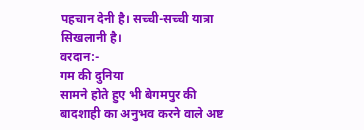पहचान देनी है। सच्ची-सच्ची यात्रा सिखलानी है।
वरदान:-
गम की दुनिया
सामने होते हुए भी बेगमपुर की बादशाही का अनुभव करने वाले अष्ट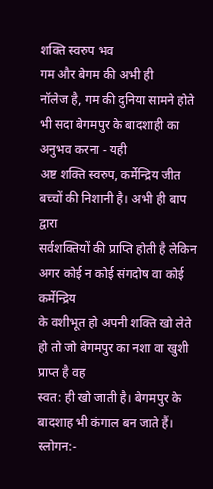शक्ति स्वरुप भव
गम और बेगम की अभी ही
नॉलेज है, गम की दुनिया सामने होते भी सदा बेगमपुर के बादशाही का अनुभव करना - यही
अष्ट शक्ति स्वरुप, कर्मेन्द्रिय जीत बच्चों की निशानी है। अभी ही बाप द्वारा
सर्वशक्तियों की प्राप्ति होती है लेकिन अगर कोई न कोई संगदोष वा कोई कर्मेन्द्रिय
के वशीभूत हो अपनी शक्ति खो लेते हो तो जो बेगमपुर का नशा वा खुशी प्राप्त है वह
स्वत: ही खो जाती है। बेगमपुर के बादशाह भी कंगाल बन जाते हैं।
स्लोगन:-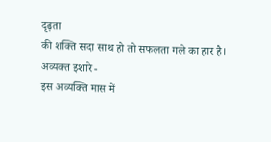दृढ़ता
की शक्ति सदा साथ हो तो सफलता गले का हार है।
अव्यक्त इशारे -
इस अव्यक्ति मास में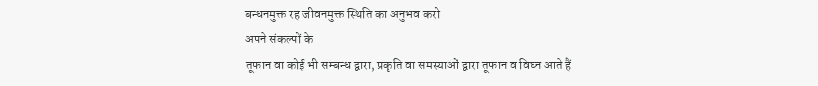बन्धनमुक्त रह जीवनमुक्त स्थिति का अनुभव करो
अपने संकल्पों के
तूफान वा कोई भी सम्बन्ध द्वारा, प्रकृति वा समस्याओं द्वारा तूफान व विघ्न आते हैं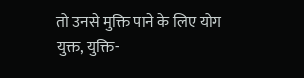तो उनसे मुक्ति पाने के लिए योग युक्त, युक्ति-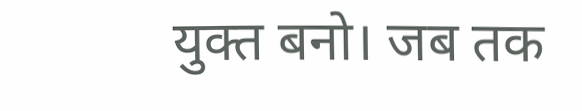युक्त बनो। जब तक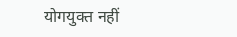योगयुक्त नहीं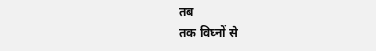तब
तक विघ्नों से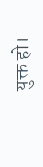युक्त हो।